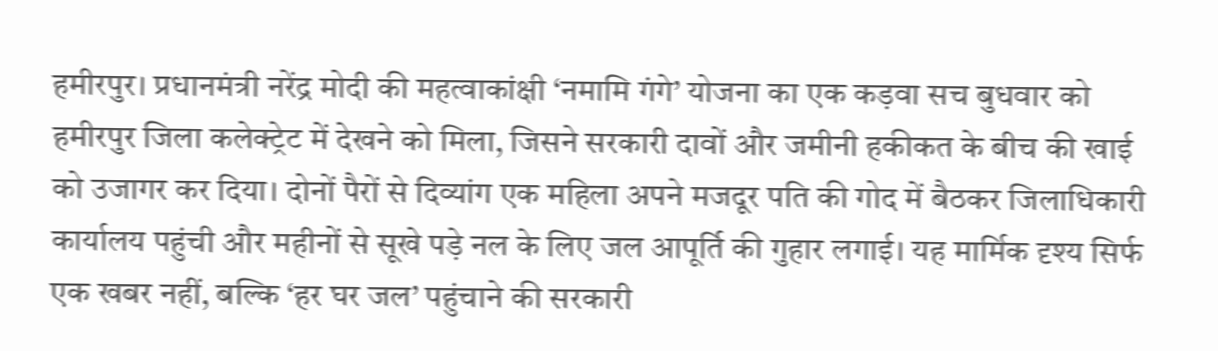हमीरपुर। प्रधानमंत्री नरेंद्र मोदी की महत्वाकांक्षी ‘नमामि गंगे’ योजना का एक कड़वा सच बुधवार को हमीरपुर जिला कलेक्ट्रेट में देखने को मिला, जिसने सरकारी दावों और जमीनी हकीकत के बीच की खाई को उजागर कर दिया। दोनों पैरों से दिव्यांग एक महिला अपने मजदूर पति की गोद में बैठकर जिलाधिकारी कार्यालय पहुंची और महीनों से सूखे पड़े नल के लिए जल आपूर्ति की गुहार लगाई। यह मार्मिक दृश्य सिर्फ एक खबर नहीं, बल्कि ‘हर घर जल’ पहुंचाने की सरकारी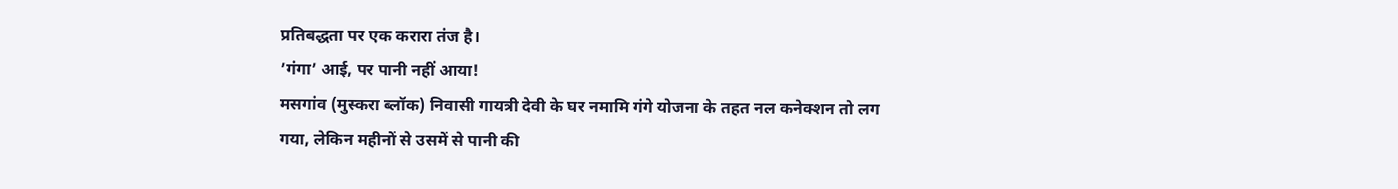प्रतिबद्धता पर एक करारा तंज है।
’गंगा’ आई, पर पानी नहीं आया!
मसगांव (मुस्करा ब्लॉक) निवासी गायत्री देवी के घर नमामि गंगे योजना के तहत नल कनेक्शन तो लग गया, लेकिन महीनों से उसमें से पानी की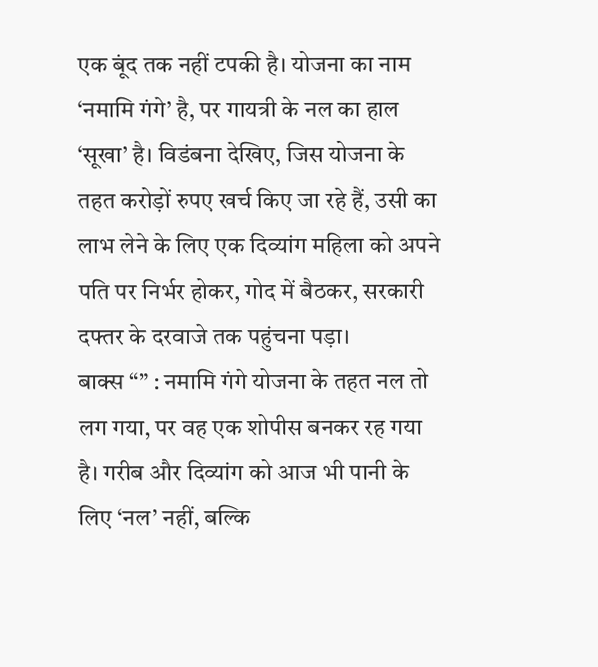एक बूंद तक नहीं टपकी है। योजना का नाम ‘नमामि गंगे’ है, पर गायत्री के नल का हाल ‘सूखा’ है। विडंबना देखिए, जिस योजना के तहत करोड़ों रुपए खर्च किए जा रहे हैं, उसी का लाभ लेने के लिए एक दिव्यांग महिला को अपने पति पर निर्भर होकर, गोद में बैठकर, सरकारी दफ्तर के दरवाजे तक पहुंचना पड़ा।
बाक्स “” : नमामि गंगे योजना के तहत नल तो लग गया, पर वह एक शोपीस बनकर रह गया है। गरीब और दिव्यांग को आज भी पानी के लिए ‘नल’ नहीं, बल्कि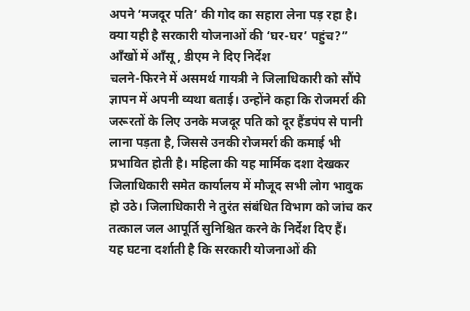अपने ‘मजदूर पति’ की गोद का सहारा लेना पड़ रहा है। क्या यही है सरकारी योजनाओं की ‘घर-घर’ पहुंच?”
आँखों में आँसू, डीएम ने दिए निर्देश
चलने-फिरने में असमर्थ गायत्री ने जिलाधिकारी को सौंपे ज्ञापन में अपनी व्यथा बताई। उन्होंने कहा कि रोजमर्रा की जरूरतों के लिए उनके मजदूर पति को दूर हैंडपंप से पानी लाना पड़ता है, जिससे उनकी रोजमर्रा की कमाई भी प्रभावित होती है। महिला की यह मार्मिक दशा देखकर जिलाधिकारी समेत कार्यालय में मौजूद सभी लोग भावुक हो उठे। जिलाधिकारी ने तुरंत संबंधित विभाग को जांच कर तत्काल जल आपूर्ति सुनिश्चित करने के निर्देश दिए हैं।
यह घटना दर्शाती है कि सरकारी योजनाओं की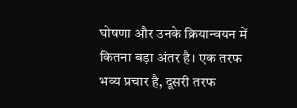घोषणा और उनके क्रियान्वयन में कितना बड़ा अंतर है। एक तरफ भव्य प्रचार है, दूसरी तरफ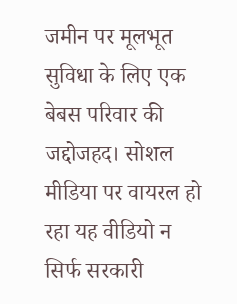जमीन पर मूलभूत सुविधा के लिए एक बेबस परिवार की जद्दोजहद। सोशल मीडिया पर वायरल हो रहा यह वीडियो न सिर्फ सरकारी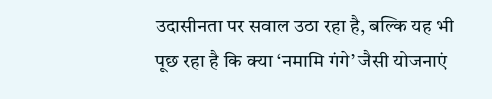उदासीनता पर सवाल उठा रहा है, बल्कि यह भी पूछ रहा है कि क्या ‘नमामि गंगे’ जैसी योजनाएं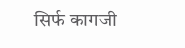सिर्फ कागजी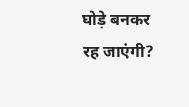घोड़े बनकर रह जाएंगी?